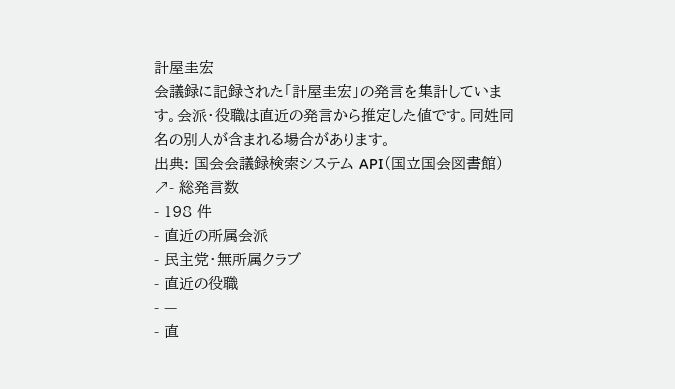計屋圭宏
会議録に記録された「計屋圭宏」の発言を集計しています。会派・役職は直近の発言から推定した値です。同姓同名の別人が含まれる場合があります。
出典: 国会会議録検索システム API(国立国会図書館) ↗- 総発言数
- 198 件
- 直近の所属会派
- 民主党・無所属クラブ
- 直近の役職
- —
- 直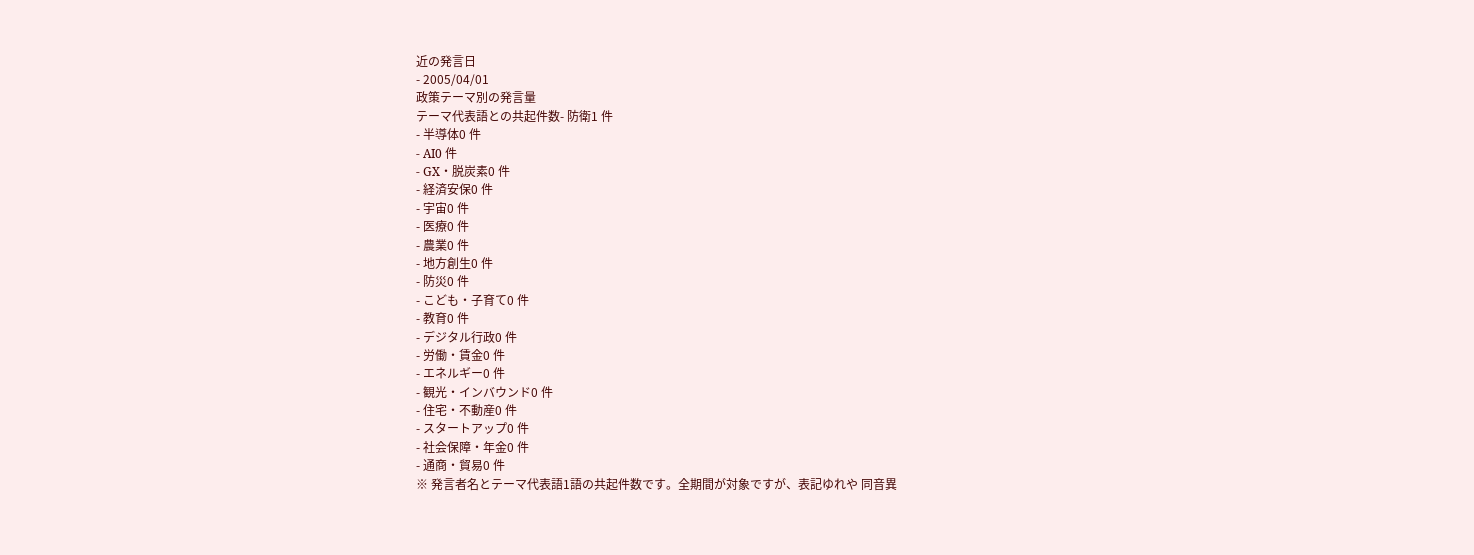近の発言日
- 2005/04/01
政策テーマ別の発言量
テーマ代表語との共起件数- 防衛1 件
- 半導体0 件
- AI0 件
- GX・脱炭素0 件
- 経済安保0 件
- 宇宙0 件
- 医療0 件
- 農業0 件
- 地方創生0 件
- 防災0 件
- こども・子育て0 件
- 教育0 件
- デジタル行政0 件
- 労働・賃金0 件
- エネルギー0 件
- 観光・インバウンド0 件
- 住宅・不動産0 件
- スタートアップ0 件
- 社会保障・年金0 件
- 通商・貿易0 件
※ 発言者名とテーマ代表語1語の共起件数です。全期間が対象ですが、表記ゆれや 同音異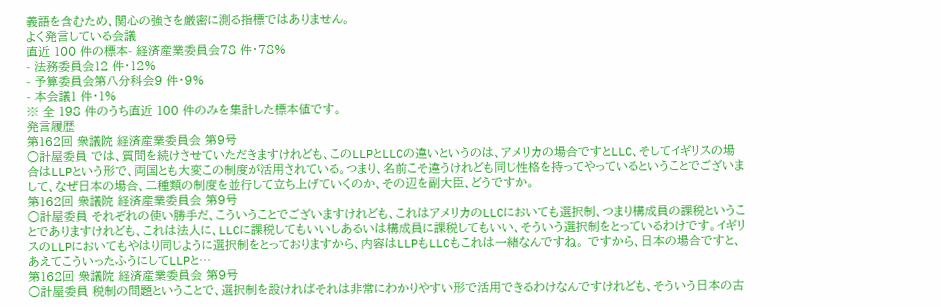義語を含むため、関心の強さを厳密に測る指標ではありません。
よく発言している会議
直近 100 件の標本- 経済産業委員会78 件・78%
- 法務委員会12 件・12%
- 予算委員会第八分科会9 件・9%
- 本会議1 件・1%
※ 全 198 件のうち直近 100 件のみを集計した標本値です。
発言履歴
第162回 衆議院 経済産業委員会 第9号
○計屋委員 では、質問を続けさせていただきますけれども、このLLPとLLCの違いというのは、アメリカの場合ですとLLC、そしてイギリスの場合はLLPという形で、両国とも大変この制度が活用されている。つまり、名前こそ違うけれども同じ性格を持ってやっているということでございまして、なぜ日本の場合、二種類の制度を並行して立ち上げていくのか、その辺を副大臣、どうですか。
第162回 衆議院 経済産業委員会 第9号
○計屋委員 それぞれの使い勝手だ、こういうことでございますけれども、これはアメリカのLLCにおいても選択制、つまり構成員の課税ということでありますけれども、これは法人に、LLCに課税してもいいしあるいは構成員に課税してもいい、そういう選択制をとっているわけです。イギリスのLLPにおいてもやはり同じように選択制をとっておりますから、内容はLLPもLLCもこれは一緒なんですね。 ですから、日本の場合ですと、あえてこういったふうにしてLLPと…
第162回 衆議院 経済産業委員会 第9号
○計屋委員 税制の問題ということで、選択制を設ければそれは非常にわかりやすい形で活用できるわけなんですけれども、そういう日本の古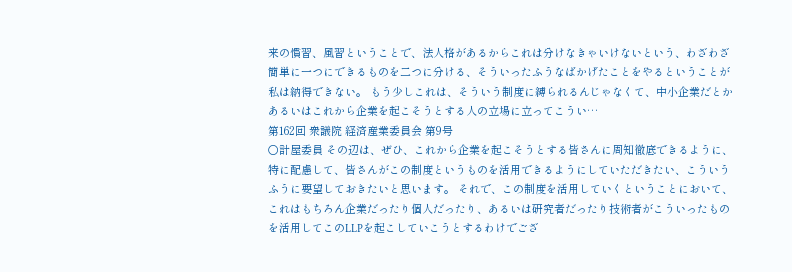来の慣習、風習ということで、法人格があるからこれは分けなきゃいけないという、わざわざ簡単に一つにできるものを二つに分ける、そういったふうなばかげたことをやるということが私は納得できない。 もう少しこれは、そういう制度に縛られるんじゃなくて、中小企業だとかあるいはこれから企業を起こそうとする人の立場に立ってこうい…
第162回 衆議院 経済産業委員会 第9号
○計屋委員 その辺は、ぜひ、これから企業を起こそうとする皆さんに周知徹底できるように、特に配慮して、皆さんがこの制度というものを活用できるようにしていただきたい、こういうふうに要望しておきたいと思います。 それで、この制度を活用していくということにおいて、これはもちろん企業だったり個人だったり、あるいは研究者だったり技術者がこういったものを活用してこのLLPを起こしていこうとするわけでござ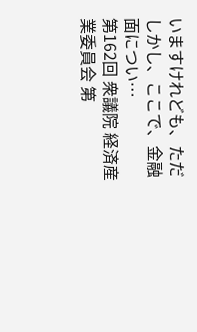いますけれども、ただしかし、ここで、金融面につい…
第162回 衆議院 経済産業委員会 第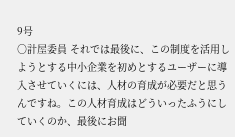9号
○計屋委員 それでは最後に、この制度を活用しようとする中小企業を初めとするユーザーに導入させていくには、人材の育成が必要だと思うんですね。この人材育成はどういったふうにしていくのか、最後にお聞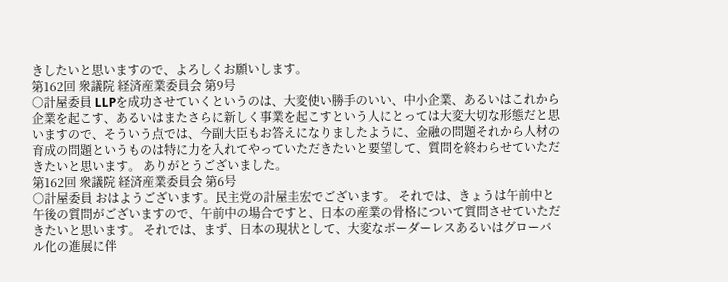きしたいと思いますので、よろしくお願いします。
第162回 衆議院 経済産業委員会 第9号
○計屋委員 LLPを成功させていくというのは、大変使い勝手のいい、中小企業、あるいはこれから企業を起こす、あるいはまたさらに新しく事業を起こすという人にとっては大変大切な形態だと思いますので、そういう点では、今副大臣もお答えになりましたように、金融の問題それから人材の育成の問題というものは特に力を入れてやっていただきたいと要望して、質問を終わらせていただきたいと思います。 ありがとうございました。
第162回 衆議院 経済産業委員会 第6号
○計屋委員 おはようございます。民主党の計屋圭宏でございます。 それでは、きょうは午前中と午後の質問がございますので、午前中の場合ですと、日本の産業の骨格について質問させていただきたいと思います。 それでは、まず、日本の現状として、大変なボーダーレスあるいはグローバル化の進展に伴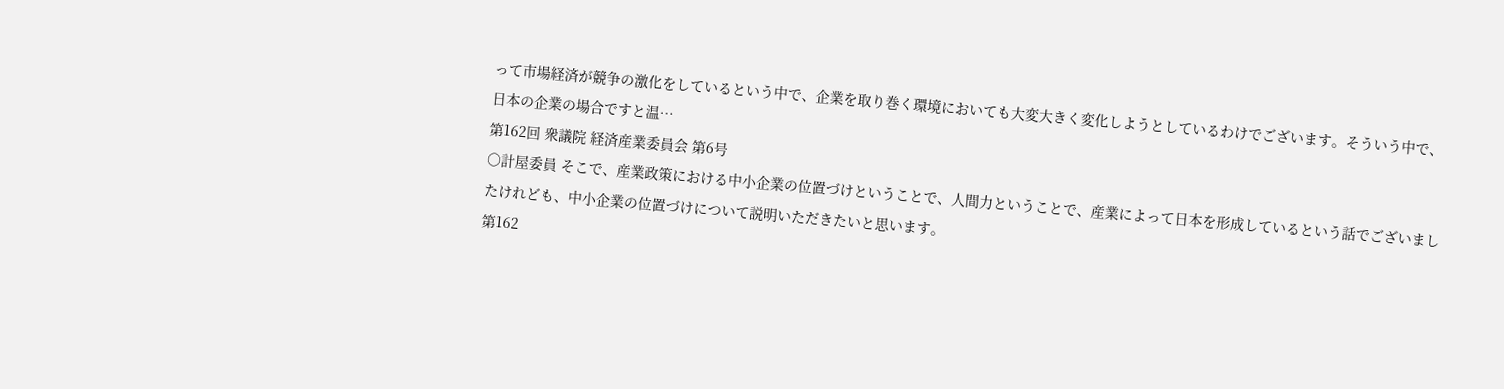って市場経済が競争の激化をしているという中で、企業を取り巻く環境においても大変大きく変化しようとしているわけでございます。そういう中で、日本の企業の場合ですと温…
第162回 衆議院 経済産業委員会 第6号
○計屋委員 そこで、産業政策における中小企業の位置づけということで、人間力ということで、産業によって日本を形成しているという話でございましたけれども、中小企業の位置づけについて説明いただきたいと思います。
第162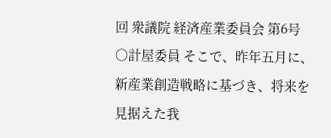回 衆議院 経済産業委員会 第6号
○計屋委員 そこで、昨年五月に、新産業創造戦略に基づき、将来を見据えた我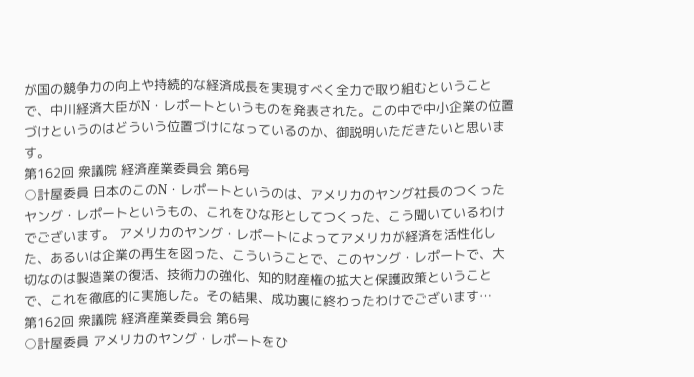が国の競争力の向上や持続的な経済成長を実現すべく全力で取り組むということで、中川経済大臣がN・レポートというものを発表された。この中で中小企業の位置づけというのはどういう位置づけになっているのか、御説明いただきたいと思います。
第162回 衆議院 経済産業委員会 第6号
○計屋委員 日本のこのN・レポートというのは、アメリカのヤング社長のつくったヤング・レポートというもの、これをひな形としてつくった、こう聞いているわけでございます。 アメリカのヤング・レポートによってアメリカが経済を活性化した、あるいは企業の再生を図った、こういうことで、このヤング・レポートで、大切なのは製造業の復活、技術力の強化、知的財産権の拡大と保護政策ということで、これを徹底的に実施した。その結果、成功裏に終わったわけでございます…
第162回 衆議院 経済産業委員会 第6号
○計屋委員 アメリカのヤング・レポートをひ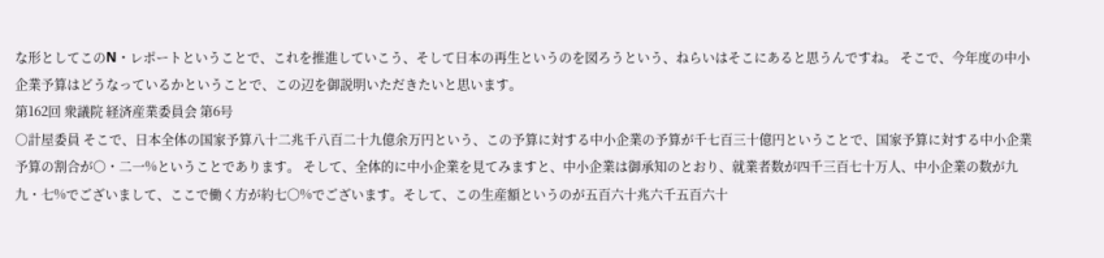な形としてこのN・レポートということで、これを推進していこう、そして日本の再生というのを図ろうという、ねらいはそこにあると思うんですね。 そこで、今年度の中小企業予算はどうなっているかということで、この辺を御説明いただきたいと思います。
第162回 衆議院 経済産業委員会 第6号
○計屋委員 そこで、日本全体の国家予算八十二兆千八百二十九億余万円という、この予算に対する中小企業の予算が千七百三十億円ということで、国家予算に対する中小企業予算の割合が〇・二一%ということであります。 そして、全体的に中小企業を見てみますと、中小企業は御承知のとおり、就業者数が四千三百七十万人、中小企業の数が九九・七%でございまして、ここで働く方が約七〇%でございます。そして、この生産額というのが五百六十兆六千五百六十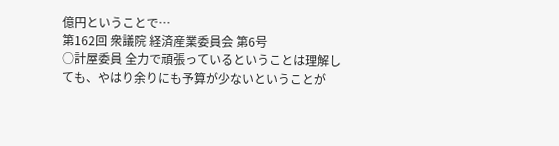億円ということで…
第162回 衆議院 経済産業委員会 第6号
○計屋委員 全力で頑張っているということは理解しても、やはり余りにも予算が少ないということが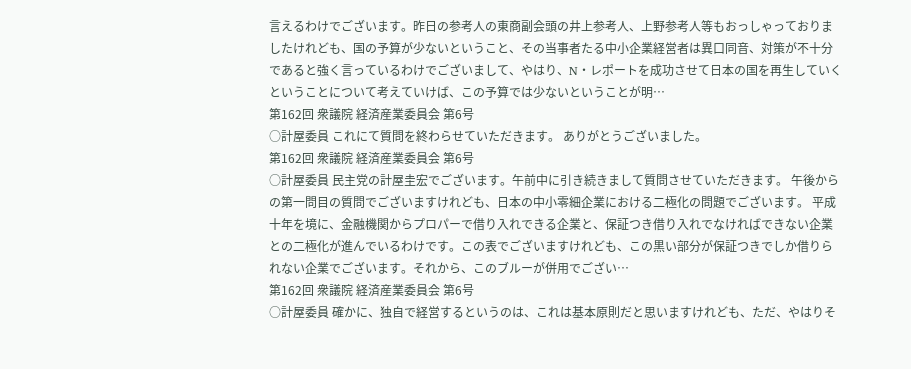言えるわけでございます。昨日の参考人の東商副会頭の井上参考人、上野参考人等もおっしゃっておりましたけれども、国の予算が少ないということ、その当事者たる中小企業経営者は異口同音、対策が不十分であると強く言っているわけでございまして、やはり、N・レポートを成功させて日本の国を再生していくということについて考えていけば、この予算では少ないということが明…
第162回 衆議院 経済産業委員会 第6号
○計屋委員 これにて質問を終わらせていただきます。 ありがとうございました。
第162回 衆議院 経済産業委員会 第6号
○計屋委員 民主党の計屋圭宏でございます。午前中に引き続きまして質問させていただきます。 午後からの第一問目の質問でございますけれども、日本の中小零細企業における二極化の問題でございます。 平成十年を境に、金融機関からプロパーで借り入れできる企業と、保証つき借り入れでなければできない企業との二極化が進んでいるわけです。この表でございますけれども、この黒い部分が保証つきでしか借りられない企業でございます。それから、このブルーが併用でござい…
第162回 衆議院 経済産業委員会 第6号
○計屋委員 確かに、独自で経営するというのは、これは基本原則だと思いますけれども、ただ、やはりそ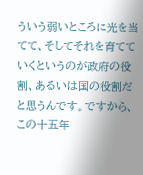ういう弱いところに光を当てて、そしてそれを育てていくというのが政府の役割、あるいは国の役割だと思うんです。ですから、この十五年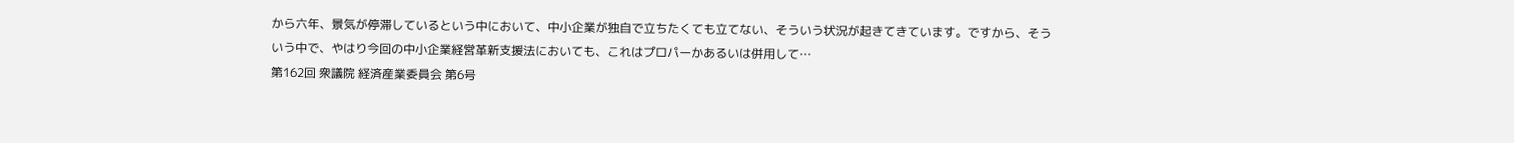から六年、景気が停滞しているという中において、中小企業が独自で立ちたくても立てない、そういう状況が起きてきています。ですから、そういう中で、やはり今回の中小企業経営革新支援法においても、これはプロパーかあるいは併用して…
第162回 衆議院 経済産業委員会 第6号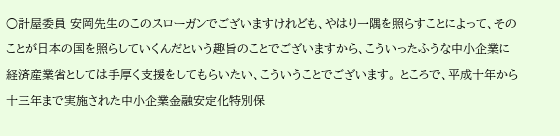○計屋委員 安岡先生のこのスローガンでございますけれども、やはり一隅を照らすことによって、そのことが日本の国を照らしていくんだという趣旨のことでございますから、こういったふうな中小企業に経済産業省としては手厚く支援をしてもらいたい、こういうことでございます。 ところで、平成十年から十三年まで実施された中小企業金融安定化特別保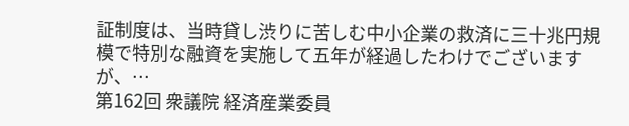証制度は、当時貸し渋りに苦しむ中小企業の救済に三十兆円規模で特別な融資を実施して五年が経過したわけでございますが、…
第162回 衆議院 経済産業委員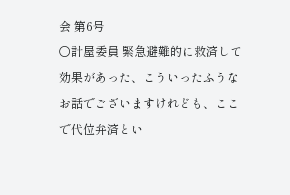会 第6号
○計屋委員 緊急避難的に救済して効果があった、こういったふうなお話でございますけれども、ここで代位弁済とい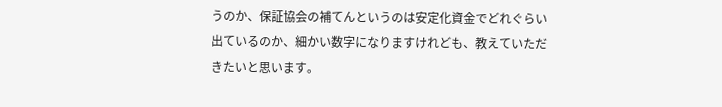うのか、保証協会の補てんというのは安定化資金でどれぐらい出ているのか、細かい数字になりますけれども、教えていただきたいと思います。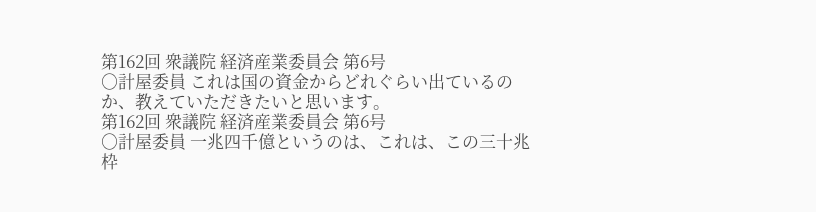第162回 衆議院 経済産業委員会 第6号
○計屋委員 これは国の資金からどれぐらい出ているのか、教えていただきたいと思います。
第162回 衆議院 経済産業委員会 第6号
○計屋委員 一兆四千億というのは、これは、この三十兆枠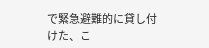で緊急避難的に貸し付けた、こ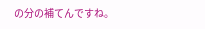の分の補てんですね。